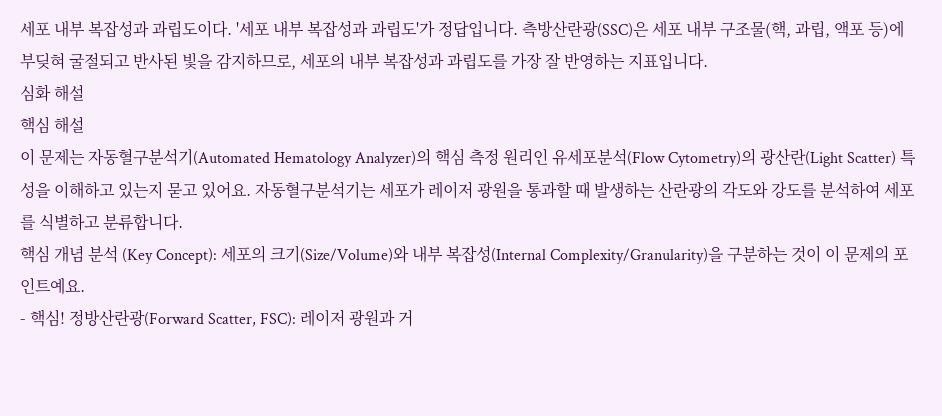세포 내부 복잡성과 과립도이다. '세포 내부 복잡성과 과립도'가 정답입니다. 측방산란광(SSC)은 세포 내부 구조물(핵, 과립, 액포 등)에 부딪혀 굴절되고 반사된 빛을 감지하므로, 세포의 내부 복잡성과 과립도를 가장 잘 반영하는 지표입니다.
심화 해설
핵심 해설
이 문제는 자동혈구분석기(Automated Hematology Analyzer)의 핵심 측정 원리인 유세포분석(Flow Cytometry)의 광산란(Light Scatter) 특성을 이해하고 있는지 묻고 있어요. 자동혈구분석기는 세포가 레이저 광원을 통과할 때 발생하는 산란광의 각도와 강도를 분석하여 세포를 식별하고 분류합니다.
핵심 개념 분석 (Key Concept): 세포의 크기(Size/Volume)와 내부 복잡성(Internal Complexity/Granularity)을 구분하는 것이 이 문제의 포인트예요.
- 핵심! 정방산란광(Forward Scatter, FSC): 레이저 광원과 거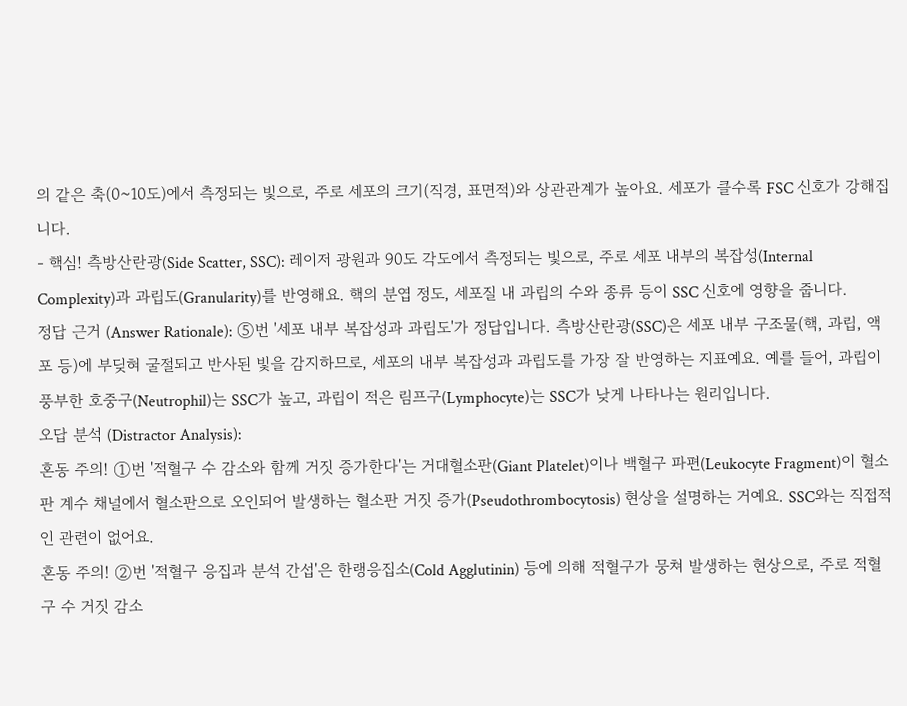의 같은 축(0~10도)에서 측정되는 빛으로, 주로 세포의 크기(직경, 표면적)와 상관관계가 높아요. 세포가 클수록 FSC 신호가 강해집니다.
- 핵심! 측방산란광(Side Scatter, SSC): 레이저 광원과 90도 각도에서 측정되는 빛으로, 주로 세포 내부의 복잡성(Internal Complexity)과 과립도(Granularity)를 반영해요. 핵의 분엽 정도, 세포질 내 과립의 수와 종류 등이 SSC 신호에 영향을 줍니다.
정답 근거 (Answer Rationale): ⑤번 '세포 내부 복잡성과 과립도'가 정답입니다. 측방산란광(SSC)은 세포 내부 구조물(핵, 과립, 액포 등)에 부딪혀 굴절되고 반사된 빛을 감지하므로, 세포의 내부 복잡성과 과립도를 가장 잘 반영하는 지표예요. 예를 들어, 과립이 풍부한 호중구(Neutrophil)는 SSC가 높고, 과립이 적은 림프구(Lymphocyte)는 SSC가 낮게 나타나는 원리입니다.
오답 분석 (Distractor Analysis):
혼동 주의! ①번 '적혈구 수 감소와 함께 거짓 증가한다'는 거대혈소판(Giant Platelet)이나 백혈구 파편(Leukocyte Fragment)이 혈소판 계수 채널에서 혈소판으로 오인되어 발생하는 혈소판 거짓 증가(Pseudothrombocytosis) 현상을 설명하는 거예요. SSC와는 직접적인 관련이 없어요.
혼동 주의! ②번 '적혈구 응집과 분석 간섭'은 한랭응집소(Cold Agglutinin) 등에 의해 적혈구가 뭉쳐 발생하는 현상으로, 주로 적혈구 수 거짓 감소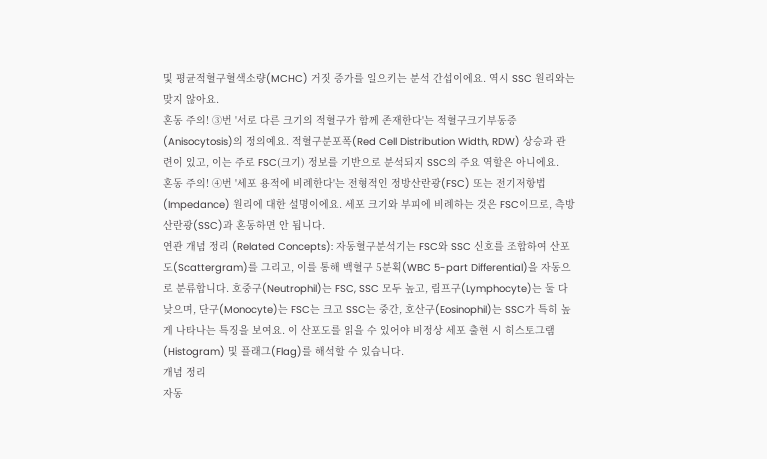및 평균적혈구혈색소량(MCHC) 거짓 증가를 일으키는 분석 간섭이에요. 역시 SSC 원리와는 맞지 않아요.
혼동 주의! ③번 '서로 다른 크기의 적혈구가 함께 존재한다'는 적혈구크기부동증(Anisocytosis)의 정의예요. 적혈구분포폭(Red Cell Distribution Width, RDW) 상승과 관련이 있고, 이는 주로 FSC(크기) 정보를 기반으로 분석되지 SSC의 주요 역할은 아니에요.
혼동 주의! ④번 '세포 용적에 비례한다'는 전형적인 정방산란광(FSC) 또는 전기저항법(Impedance) 원리에 대한 설명이에요. 세포 크기와 부피에 비례하는 것은 FSC이므로, 측방산란광(SSC)과 혼동하면 안 됩니다.
연관 개념 정리 (Related Concepts): 자동혈구분석기는 FSC와 SSC 신호를 조합하여 산포도(Scattergram)를 그리고, 이를 통해 백혈구 5분획(WBC 5-part Differential)을 자동으로 분류합니다. 호중구(Neutrophil)는 FSC, SSC 모두 높고, 림프구(Lymphocyte)는 둘 다 낮으며, 단구(Monocyte)는 FSC는 크고 SSC는 중간, 호산구(Eosinophil)는 SSC가 특히 높게 나타나는 특징을 보여요. 이 산포도를 읽을 수 있어야 비정상 세포 출현 시 히스토그램(Histogram) 및 플래그(Flag)를 해석할 수 있습니다.
개념 정리
자동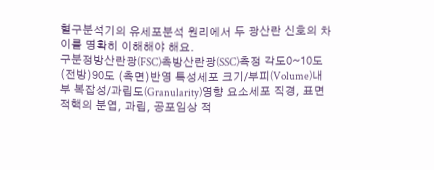혈구분석기의 유세포분석 원리에서 두 광산란 신호의 차이를 명확히 이해해야 해요.
구분정방산란광(FSC)측방산란광(SSC)측정 각도0~10도 (전방)90도 (측면)반영 특성세포 크기/부피(Volume)내부 복잡성/과립도(Granularity)영향 요소세포 직경, 표면적핵의 분엽, 과립, 공포임상 적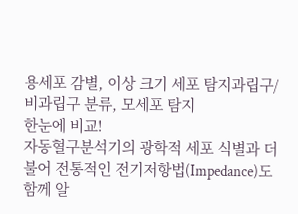용세포 감별, 이상 크기 세포 탐지과립구/비과립구 분류, 모세포 탐지
한눈에 비교!
자동혈구분석기의 광학적 세포 식별과 더불어 전통적인 전기저항법(Impedance)도 함께 알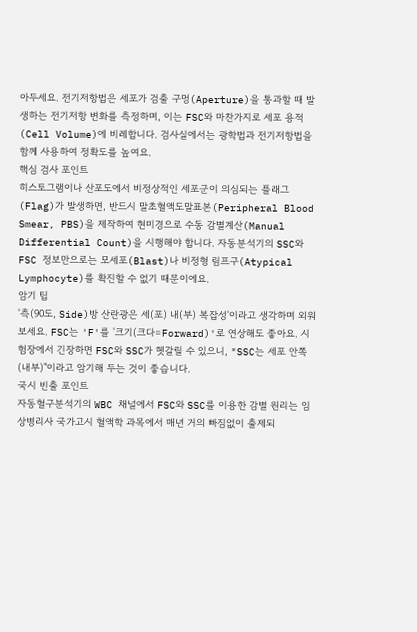아두세요. 전기저항법은 세포가 검출 구멍(Aperture)을 통과할 때 발생하는 전기저항 변화를 측정하며, 이는 FSC와 마찬가지로 세포 용적(Cell Volume)에 비례합니다. 검사실에서는 광학법과 전기저항법을 함께 사용하여 정확도를 높여요.
핵심 검사 포인트
히스토그램이나 산포도에서 비정상적인 세포군이 의심되는 플래그(Flag)가 발생하면, 반드시 말초혈액도말표본(Peripheral Blood Smear, PBS)을 제작하여 현미경으로 수동 감별계산(Manual Differential Count)을 시행해야 합니다. 자동분석기의 SSC와 FSC 정보만으로는 모세포(Blast)나 비정형 림프구(Atypical Lymphocyte)를 확진할 수 없기 때문이에요.
암기 팁
'측(90도, Side)방 산란광은 세(포) 내(부) 복잡성'이라고 생각하며 외워보세요. FSC는 'F'를 '크기(크다=Forward)'로 연상해도 좋아요. 시험장에서 긴장하면 FSC와 SSC가 헷갈릴 수 있으니, "SSC는 세포 안쪽(내부)"이라고 암기해 두는 것이 좋습니다.
국시 빈출 포인트
자동혈구분석기의 WBC 채널에서 FSC와 SSC를 이용한 감별 원리는 임상병리사 국가고시 혈액학 과목에서 매년 거의 빠짐없이 출제되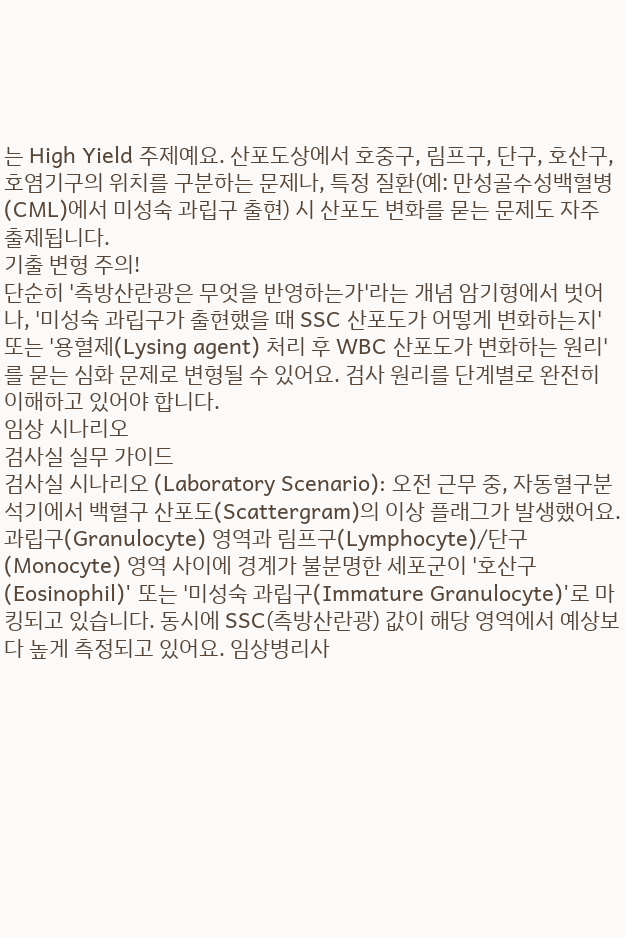는 High Yield 주제예요. 산포도상에서 호중구, 림프구, 단구, 호산구, 호염기구의 위치를 구분하는 문제나, 특정 질환(예: 만성골수성백혈병(CML)에서 미성숙 과립구 출현) 시 산포도 변화를 묻는 문제도 자주 출제됩니다.
기출 변형 주의!
단순히 '측방산란광은 무엇을 반영하는가'라는 개념 암기형에서 벗어나, '미성숙 과립구가 출현했을 때 SSC 산포도가 어떻게 변화하는지' 또는 '용혈제(Lysing agent) 처리 후 WBC 산포도가 변화하는 원리'를 묻는 심화 문제로 변형될 수 있어요. 검사 원리를 단계별로 완전히 이해하고 있어야 합니다.
임상 시나리오
검사실 실무 가이드
검사실 시나리오 (Laboratory Scenario): 오전 근무 중, 자동혈구분석기에서 백혈구 산포도(Scattergram)의 이상 플래그가 발생했어요. 과립구(Granulocyte) 영역과 림프구(Lymphocyte)/단구(Monocyte) 영역 사이에 경계가 불분명한 세포군이 '호산구(Eosinophil)' 또는 '미성숙 과립구(Immature Granulocyte)'로 마킹되고 있습니다. 동시에 SSC(측방산란광) 값이 해당 영역에서 예상보다 높게 측정되고 있어요. 임상병리사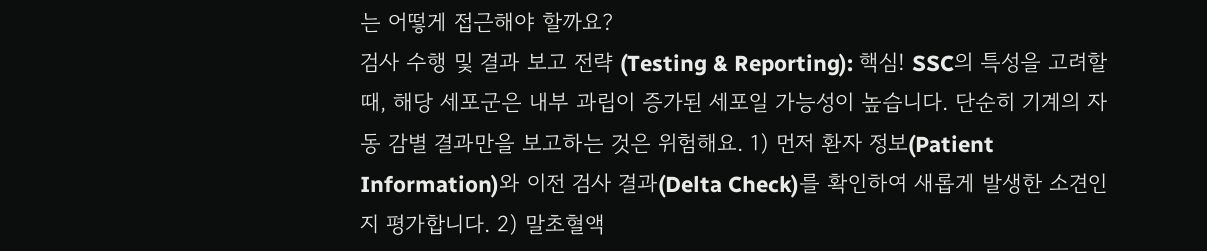는 어떻게 접근해야 할까요?
검사 수행 및 결과 보고 전략 (Testing & Reporting): 핵심! SSC의 특성을 고려할 때, 해당 세포군은 내부 과립이 증가된 세포일 가능성이 높습니다. 단순히 기계의 자동 감별 결과만을 보고하는 것은 위험해요. 1) 먼저 환자 정보(Patient Information)와 이전 검사 결과(Delta Check)를 확인하여 새롭게 발생한 소견인지 평가합니다. 2) 말초혈액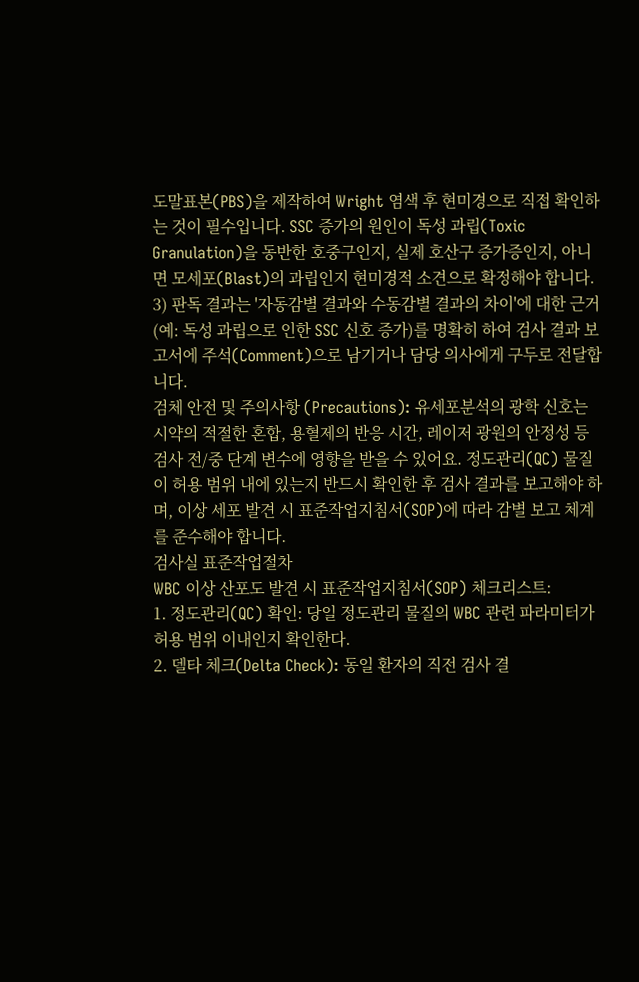도말표본(PBS)을 제작하여 Wright 염색 후 현미경으로 직접 확인하는 것이 필수입니다. SSC 증가의 원인이 독성 과립(Toxic Granulation)을 동반한 호중구인지, 실제 호산구 증가증인지, 아니면 모세포(Blast)의 과립인지 현미경적 소견으로 확정해야 합니다. 3) 판독 결과는 '자동감별 결과와 수동감별 결과의 차이'에 대한 근거(예: 독성 과립으로 인한 SSC 신호 증가)를 명확히 하여 검사 결과 보고서에 주석(Comment)으로 남기거나 담당 의사에게 구두로 전달합니다.
검체 안전 및 주의사항 (Precautions): 유세포분석의 광학 신호는 시약의 적절한 혼합, 용혈제의 반응 시간, 레이저 광원의 안정성 등 검사 전/중 단계 변수에 영향을 받을 수 있어요. 정도관리(QC) 물질이 허용 범위 내에 있는지 반드시 확인한 후 검사 결과를 보고해야 하며, 이상 세포 발견 시 표준작업지침서(SOP)에 따라 감별 보고 체계를 준수해야 합니다.
검사실 표준작업절차
WBC 이상 산포도 발견 시 표준작업지침서(SOP) 체크리스트:
1. 정도관리(QC) 확인: 당일 정도관리 물질의 WBC 관련 파라미터가 허용 범위 이내인지 확인한다.
2. 델타 체크(Delta Check): 동일 환자의 직전 검사 결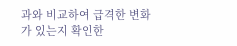과와 비교하여 급격한 변화가 있는지 확인한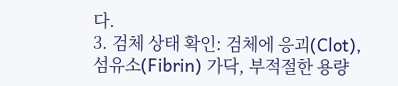다.
3. 검체 상태 확인: 검체에 응괴(Clot), 섬유소(Fibrin) 가닥, 부적절한 용량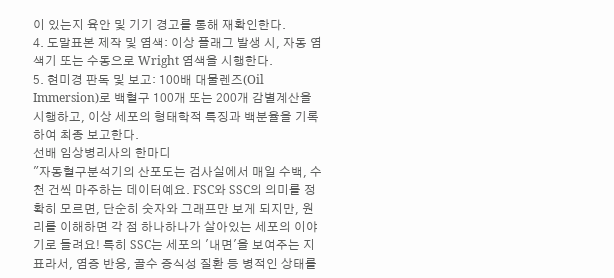이 있는지 육안 및 기기 경고를 통해 재확인한다.
4. 도말표본 제작 및 염색: 이상 플래그 발생 시, 자동 염색기 또는 수동으로 Wright 염색을 시행한다.
5. 현미경 판독 및 보고: 100배 대물렌즈(Oil Immersion)로 백혈구 100개 또는 200개 감별계산을 시행하고, 이상 세포의 형태학적 특징과 백분율을 기록하여 최종 보고한다.
선배 임상병리사의 한마디
"자동혈구분석기의 산포도는 검사실에서 매일 수백, 수천 건씩 마주하는 데이터예요. FSC와 SSC의 의미를 정확히 모르면, 단순히 숫자와 그래프만 보게 되지만, 원리를 이해하면 각 점 하나하나가 살아있는 세포의 이야기로 들려요! 특히 SSC는 세포의 '내면'을 보여주는 지표라서, 염증 반응, 골수 증식성 질환 등 병적인 상태를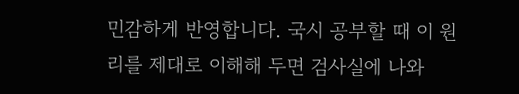민감하게 반영합니다. 국시 공부할 때 이 원리를 제대로 이해해 두면 검사실에 나와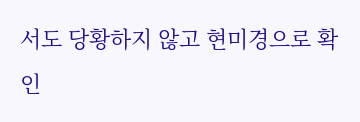서도 당황하지 않고 현미경으로 확인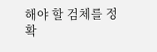해야 할 검체를 정확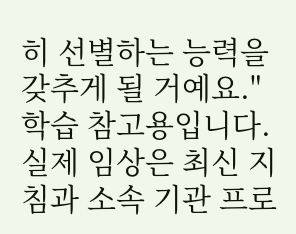히 선별하는 능력을 갖추게 될 거예요."
학습 참고용입니다. 실제 임상은 최신 지침과 소속 기관 프로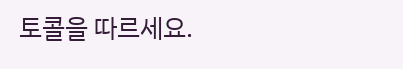토콜을 따르세요.